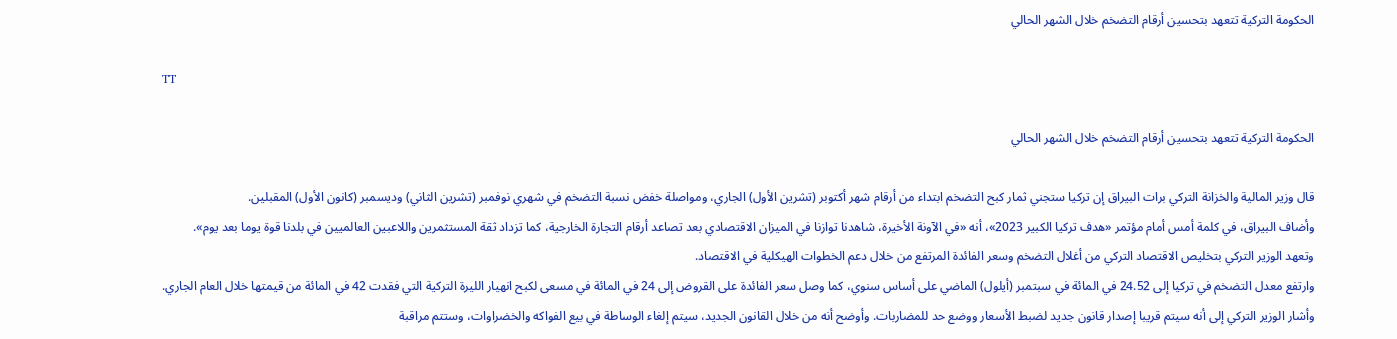الحكومة التركية تتعهد بتحسين أرقام التضخم خلال الشهر الحالي

TT

الحكومة التركية تتعهد بتحسين أرقام التضخم خلال الشهر الحالي

قال وزير المالية والخزانة التركي برات البيراق إن تركيا ستجني ثمار كبح التضخم ابتداء من أرقام شهر أكتوبر (تشرين الأول) الجاري، ومواصلة خفض نسبة التضخم في شهري نوفمبر (تشرين الثاني) وديسمبر (كانون الأول) المقبلين.
وأضاف البيراق، في كلمة أمس أمام مؤتمر «هدف تركيا الكبير 2023»، أنه «في الآونة الأخيرة، شاهدنا توازنا في الميزان الاقتصادي بعد تصاعد أرقام التجارة الخارجية، كما تزداد ثقة المستثمرين واللاعبين العالميين في بلدنا قوة يوما بعد يوم».
وتعهد الوزير التركي بتخليص الاقتصاد التركي من أغلال التضخم وسعر الفائدة المرتفع من خلال دعم الخطوات الهيكلية في الاقتصاد.
وارتفع معدل التضخم في تركيا إلى 24.52 في المائة في سبتمبر (أيلول) الماضي على أساس سنوي، كما وصل سعر الفائدة على القروض إلى 24 في المائة في مسعى لكبح انهيار الليرة التركية التي فقدت 42 في المائة من قيمتها خلال العام الجاري.
وأشار الوزير التركي إلى أنه سيتم قريبا إصدار قانون جديد لضبط الأسعار ووضع حد للمضاربات. وأوضح أنه من خلال القانون الجديد، سيتم إلغاء الوساطة في بيع الفواكه والخضراوات، وستتم مراقبة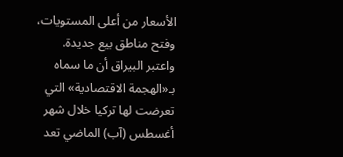الأسعار من أعلى المستويات، وفتح مناطق بيع جديدة.
واعتبر البيراق أن ما سماه بـ«الهجمة الاقتصادية» التي تعرضت لها تركيا خلال شهر أغسطس (آب) الماضي تعد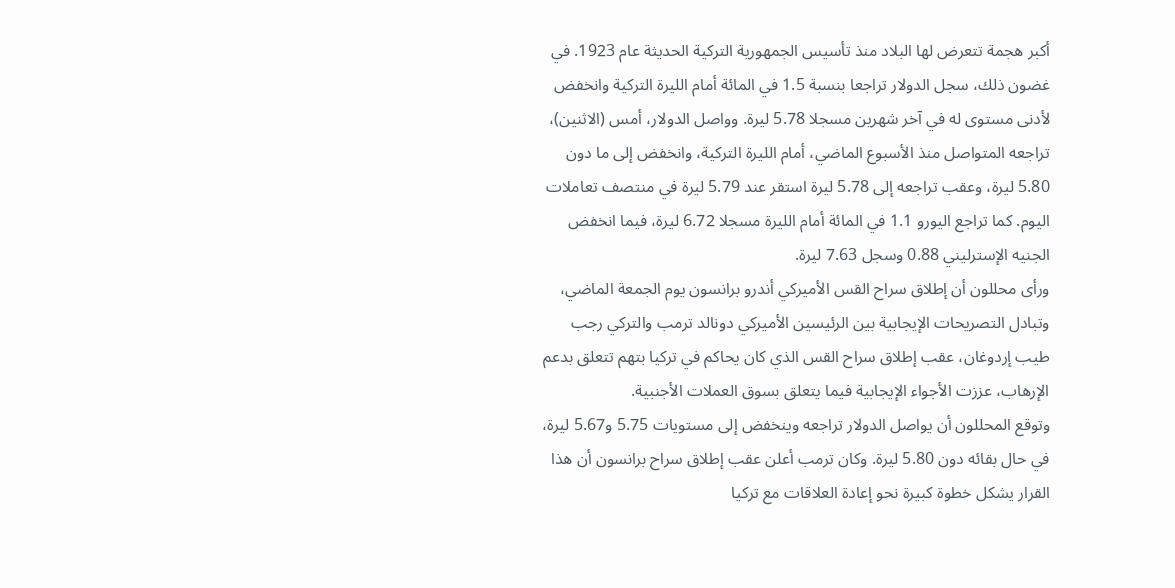أكبر هجمة تتعرض لها البلاد منذ تأسيس الجمهورية التركية الحديثة عام 1923. في غضون ذلك، سجل الدولار تراجعا بنسبة 1.5 في المائة أمام الليرة التركية وانخفض لأدنى مستوى له في آخر شهرين مسجلا 5.78 ليرة. وواصل الدولار، أمس (الاثنين)، تراجعه المتواصل منذ الأسبوع الماضي، أمام الليرة التركية، وانخفض إلى ما دون 5.80 ليرة، وعقب تراجعه إلى 5.78 ليرة استقر عند 5.79 ليرة في منتصف تعاملات اليوم. كما تراجع اليورو 1.1 في المائة أمام الليرة مسجلا 6.72 ليرة، فيما انخفض الجنيه الإسترليني 0.88 وسجل 7.63 ليرة.
ورأى محللون أن إطلاق سراح القس الأميركي أندرو برانسون يوم الجمعة الماضي، وتبادل التصريحات الإيجابية بين الرئيسين الأميركي دونالد ترمب والتركي رجب طيب إردوغان، عقب إطلاق سراح القس الذي كان يحاكم في تركيا بتهم تتعلق بدعم الإرهاب، عززت الأجواء الإيجابية فيما يتعلق بسوق العملات الأجنبية.
وتوقع المحللون أن يواصل الدولار تراجعه وينخفض إلى مستويات 5.75 و5.67 ليرة، في حال بقائه دون 5.80 ليرة. وكان ترمب أعلن عقب إطلاق سراح برانسون أن هذا القرار يشكل خطوة كبيرة نحو إعادة العلاقات مع تركيا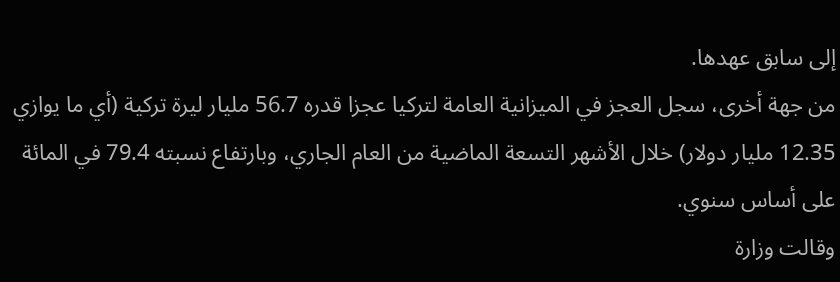إلى سابق عهدها.
من جهة أخرى، سجل العجز في الميزانية العامة لتركيا عجزا قدره 56.7 مليار ليرة تركية (أي ما يوازي 12.35 مليار دولار) خلال الأشهر التسعة الماضية من العام الجاري، وبارتفاع نسبته 79.4 في المائة على أساس سنوي.
وقالت وزارة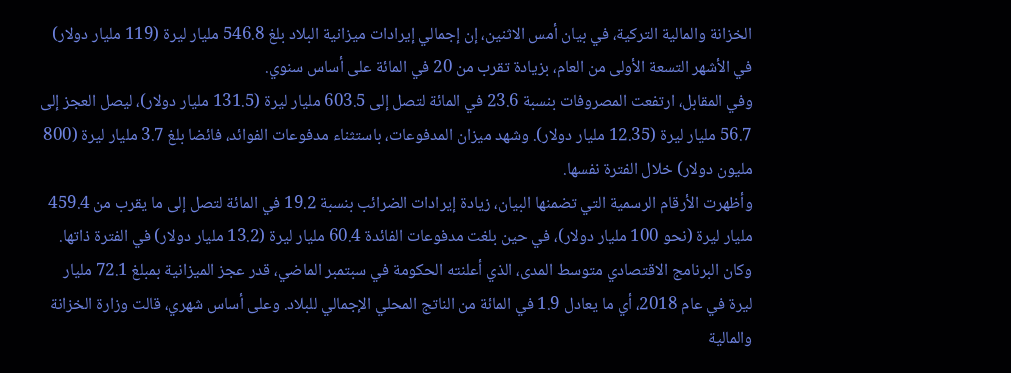الخزانة والمالية التركية، في بيان أمس الاثنين، إن إجمالي إيرادات ميزانية البلاد بلغ 546.8 مليار ليرة (119 مليار دولار) في الأشهر التسعة الأولى من العام، بزيادة تقرب من 20 في المائة على أساس سنوي.
وفي المقابل، ارتفعت المصروفات بنسبة 23.6 في المائة لتصل إلى 603.5 مليار ليرة (131.5 مليار دولار)، ليصل العجز إلى 56.7 مليار ليرة (12.35 مليار دولار). وشهد ميزان المدفوعات، باستثناء مدفوعات الفوائد، فائضا بلغ 3.7 مليار ليرة (800 مليون دولار) خلال الفترة نفسها.
وأظهرت الأرقام الرسمية التي تضمنها البيان، زيادة إيرادات الضرائب بنسبة 19.2 في المائة لتصل إلى ما يقرب من 459.4 مليار ليرة (نحو 100 مليار دولار)، في حين بلغت مدفوعات الفائدة 60.4 مليار ليرة (13.2 مليار دولار) في الفترة ذاتها.
وكان البرنامج الاقتصادي متوسط المدى، الذي أعلنته الحكومة في سبتمبر الماضي، قدر عجز الميزانية بمبلغ 72.1 مليار ليرة في عام 2018، أي ما يعادل 1.9 في المائة من الناتج المحلي الإجمالي للبلاد. وعلى أساس شهري، قالت وزارة الخزانة والمالية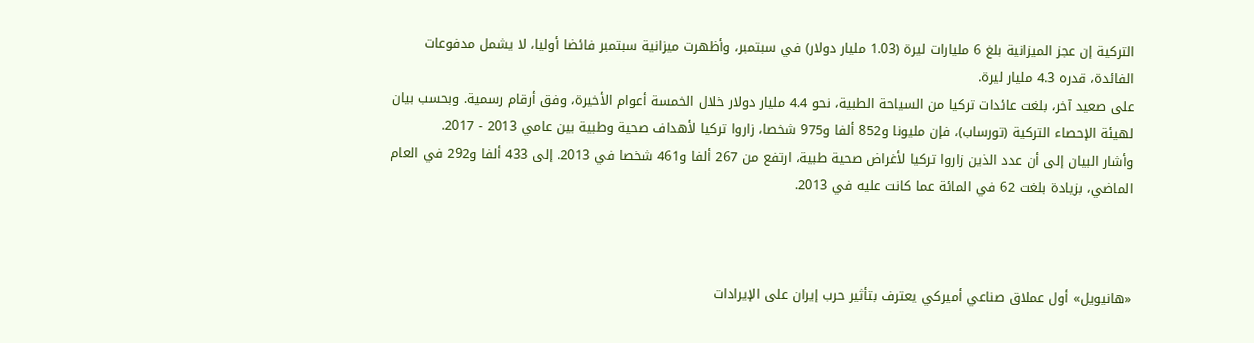التركية إن عجز الميزانية بلغ 6 مليارات ليرة (1.03 مليار دولار) في سبتمبر، وأظهرت ميزانية سبتمبر فائضا أوليا، لا يشمل مدفوعات الفائدة، قدره 4.3 مليار ليرة.
على صعيد آخر، بلغت عائدات تركيا من السياحة الطبية، نحو 4.4 مليار دولار خلال الخمسة أعوام الأخيرة، وفق أرقام رسمية. وبحسب بيان لهيئة الإحصاء التركية (تورساب)، فإن مليونا و852 ألفا و975 شخصا، زاروا تركيا لأهداف صحية وطبية بين عامي 2013 - 2017.
وأشار البيان إلى أن عدد الذين زاروا تركيا لأغراض صحية طبية، ارتفع من 267 ألفا و461 شخصا في 2013. إلى 433 ألفا و292 في العام الماضي، بزيادة بلغت 62 في المائة عما كانت عليه في 2013.



«هانيويل» أول عملاق صناعي أميركي يعترف بتأثير حرب إيران على الإيرادات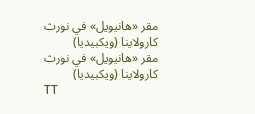مقر «هانيويل» في نورث كارولاينا (ويكبيديا)
مقر «هانيويل» في نورث كارولاينا (ويكبيديا)
TT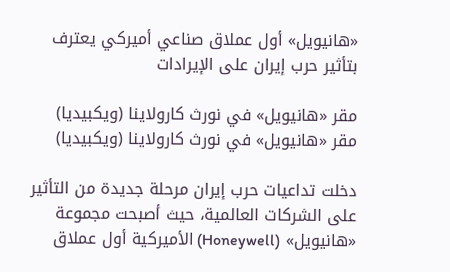«هانيويل» أول عملاق صناعي أميركي يعترف بتأثير حرب إيران على الإيرادات

مقر «هانيويل» في نورث كارولاينا (ويكبيديا)
مقر «هانيويل» في نورث كارولاينا (ويكبيديا)

دخلت تداعيات حرب إيران مرحلة جديدة من التأثير على الشركات العالمية، حيث أصبحت مجموعة «هانيويل» (Honeywell) الأميركية أول عملاق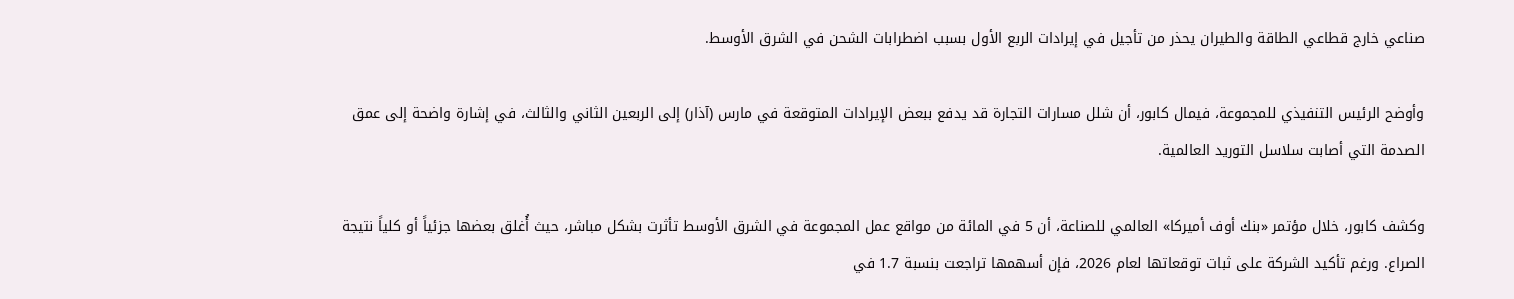صناعي خارج قطاعي الطاقة والطيران يحذر من تأجيل في إيرادات الربع الأول بسبب اضطرابات الشحن في الشرق الأوسط.

وأوضح الرئيس التنفيذي للمجموعة، فيمال كابور، أن شلل مسارات التجارة قد يدفع ببعض الإيرادات المتوقعة في مارس (آذار) إلى الربعين الثاني والثالث، في إشارة واضحة إلى عمق الصدمة التي أصابت سلاسل التوريد العالمية.

وكشف كابور، خلال مؤتمر «بنك أوف أميركا» العالمي للصناعة، أن 5 في المائة من مواقع عمل المجموعة في الشرق الأوسط تأثرت بشكل مباشر، حيث أُغلق بعضها جزئياً أو كلياً نتيجة الصراع. ورغم تأكيد الشركة على ثبات توقعاتها لعام 2026، فإن أسهمها تراجعت بنسبة 1.7 في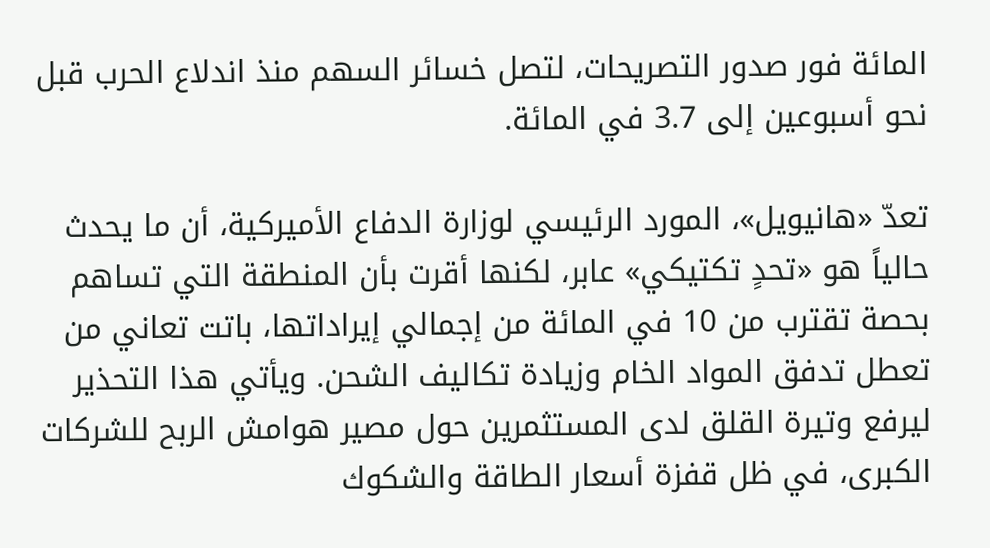المائة فور صدور التصريحات، لتصل خسائر السهم منذ اندلاع الحرب قبل نحو أسبوعين إلى 3.7 في المائة.

تعدّ «هانيويل»، المورد الرئيسي لوزارة الدفاع الأميركية، أن ما يحدث حالياً هو «تحدٍ تكتيكي» عابر، لكنها أقرت بأن المنطقة التي تساهم بحصة تقترب من 10 في المائة من إجمالي إيراداتها، باتت تعاني من تعطل تدفق المواد الخام وزيادة تكاليف الشحن. ويأتي هذا التحذير ليرفع وتيرة القلق لدى المستثمرين حول مصير هوامش الربح للشركات الكبرى، في ظل قفزة أسعار الطاقة والشكوك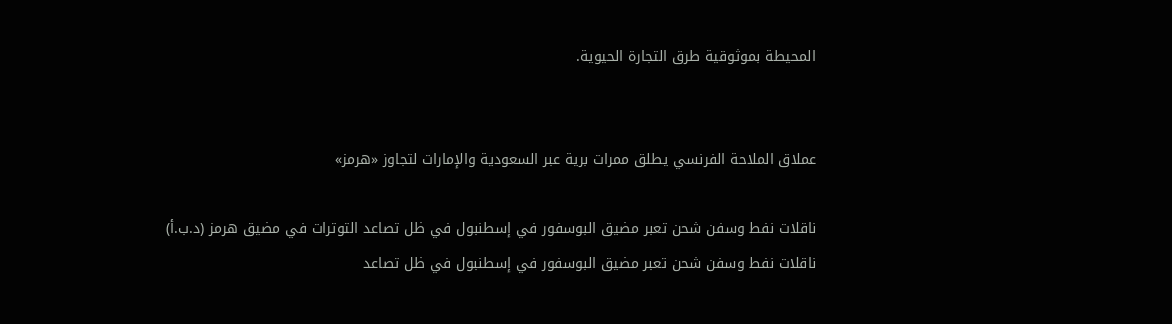المحيطة بموثوقية طرق التجارة الحيوية.


عملاق الملاحة الفرنسي يطلق ممرات برية عبر السعودية والإمارات لتجاوز «هرمز»

ناقلات نفط وسفن شحن تعبر مضيق البوسفور في إسطنبول في ظل تصاعد التوترات في مضيق هرمز (د.ب.أ)
ناقلات نفط وسفن شحن تعبر مضيق البوسفور في إسطنبول في ظل تصاعد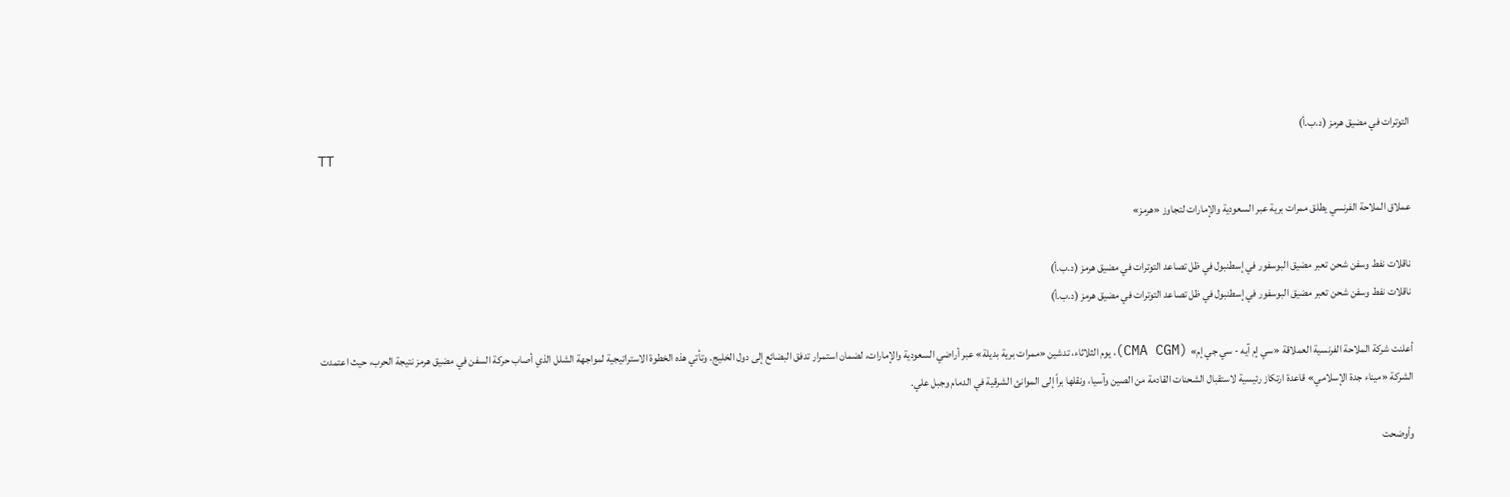التوترات في مضيق هرمز (د.ب.أ)
TT

عملاق الملاحة الفرنسي يطلق ممرات برية عبر السعودية والإمارات لتجاوز «هرمز»

ناقلات نفط وسفن شحن تعبر مضيق البوسفور في إسطنبول في ظل تصاعد التوترات في مضيق هرمز (د.ب.أ)
ناقلات نفط وسفن شحن تعبر مضيق البوسفور في إسطنبول في ظل تصاعد التوترات في مضيق هرمز (د.ب.أ)

أعلنت شركة الملاحة الفرنسية العملاقة «سي إم آيه - سي جي إم» (CMA CGM)، يوم الثلاثاء، تدشين «ممرات برية بديلة» عبر أراضي السعودية والإمارات، لضمان استمرار تدفق البضائع إلى دول الخليج. وتأتي هذه الخطوة الاستراتيجية لمواجهة الشلل الذي أصاب حركة السفن في مضيق هرمز نتيجة الحرب، حيث اعتمدت الشركة «ميناء جدة الإسلامي» قاعدة ارتكاز رئيسية لاستقبال الشحنات القادمة من الصين وآسيا، ونقلها براً إلى الموانئ الشرقية في الدمام وجبل علي.

وأوضحت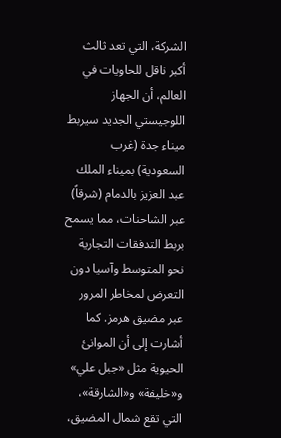الشركة، التي تعد ثالث أكبر ناقل للحاويات في العالم، أن الجهاز اللوجيستي الجديد سيربط ميناء جدة (غرب السعودية) بميناء الملك عبد العزيز بالدمام (شرقاً) عبر الشاحنات، مما يسمح بربط التدفقات التجارية نحو المتوسط وآسيا دون التعرض لمخاطر المرور عبر مضيق هرمز. كما أشارت إلى أن الموانئ الحيوية مثل «جبل علي» و«خليفة» و«الشارقة»، التي تقع شمال المضيق،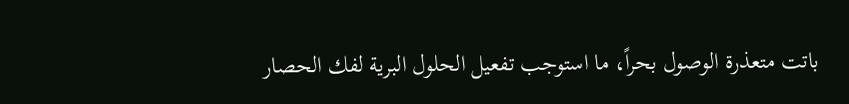باتت متعذرة الوصول بحراً، ما استوجب تفعيل الحلول البرية لفك الحصار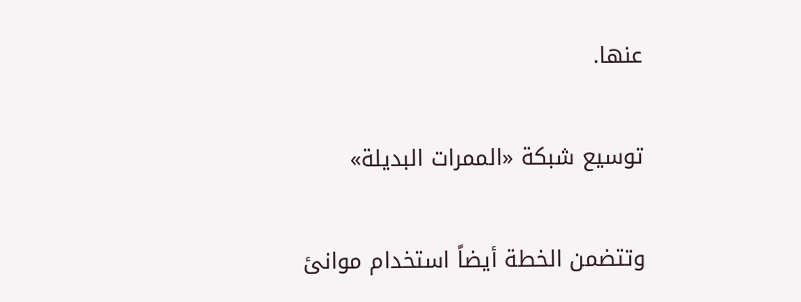عنها.

توسيع شبكة «الممرات البديلة»

وتتضمن الخطة أيضاً استخدام موانئ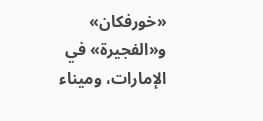«خورفكان» و«الفجيرة» في الإمارات، وميناء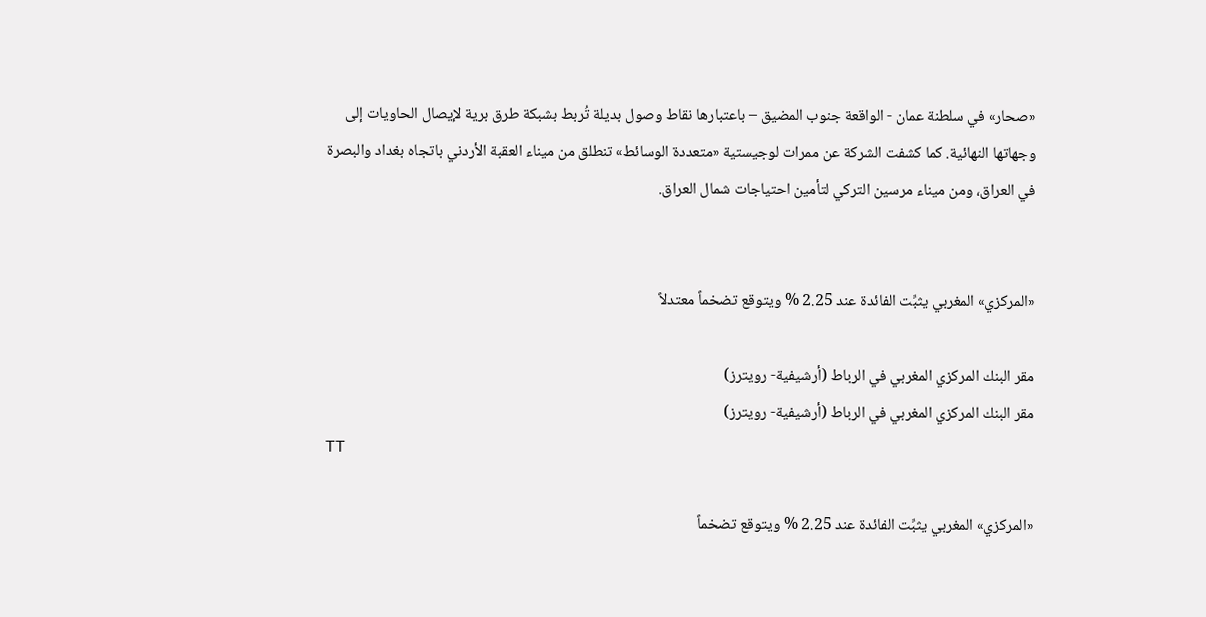«صحار» في سلطنة عمان - الواقعة جنوب المضيق – باعتبارها نقاط وصول بديلة تُربط بشبكة طرق برية لإيصال الحاويات إلى وجهاتها النهائية. كما كشفت الشركة عن ممرات لوجيستية «متعددة الوسائط» تنطلق من ميناء العقبة الأردني باتجاه بغداد والبصرة في العراق، ومن ميناء مرسين التركي لتأمين احتياجات شمال العراق.


«المركزي» المغربي يثبِّت الفائدة عند 2.25 % ويتوقع تضخماً معتدلاً

مقر البنك المركزي المغربي في الرباط (أرشيفية- رويترز)
مقر البنك المركزي المغربي في الرباط (أرشيفية- رويترز)
TT

«المركزي» المغربي يثبِّت الفائدة عند 2.25 % ويتوقع تضخماً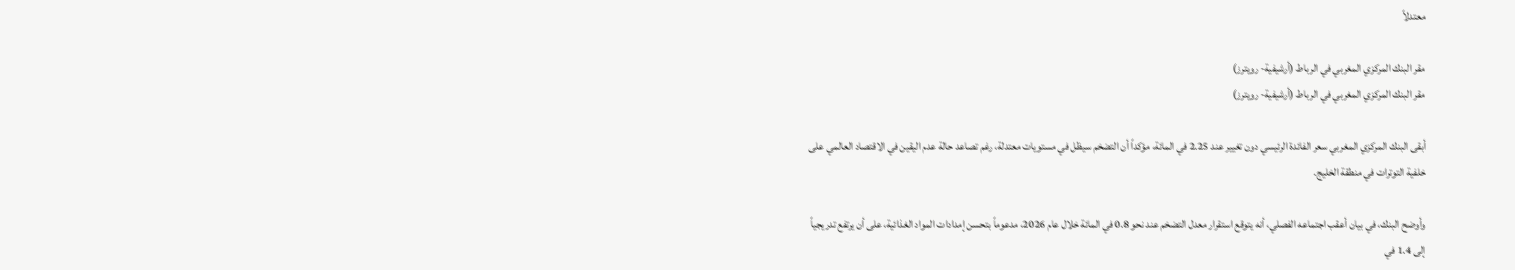معتدلاً

مقر البنك المركزي المغربي في الرباط (أرشيفية- رويترز)
مقر البنك المركزي المغربي في الرباط (أرشيفية- رويترز)

أبقى البنك المركزي المغربي سعر الفائدة الرئيسي دون تغيير عند 2.25 في المائة، مؤكداً أن التضخم سيظل في مستويات معتدلة، رغم تصاعد حالة عدم اليقين في الاقتصاد العالمي على خلفية التوترات في منطقة الخليج.

وأوضح البنك، في بيان أعقب اجتماعه الفصلي، أنه يتوقع استقرار معدل التضخم عند نحو 0.8 في المائة خلال عام 2026، مدعوماً بتحسن إمدادات المواد الغذائية، على أن يرتفع تدريجياً إلى 1.4 في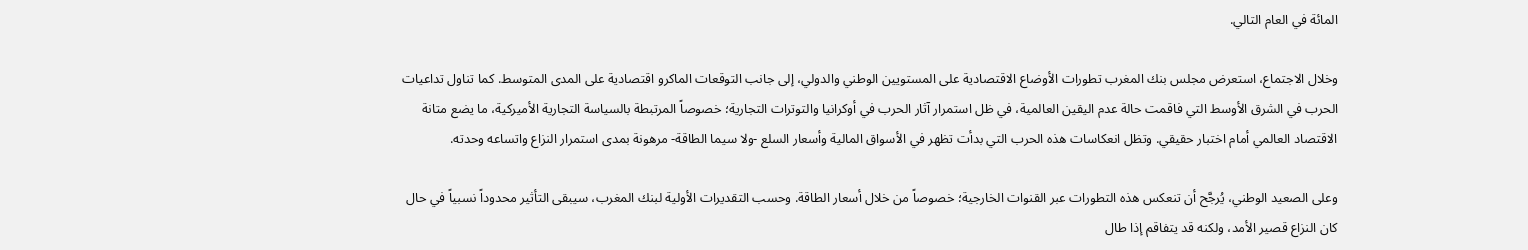المائة في العام التالي.

وخلال الاجتماع، استعرض مجلس بنك المغرب تطورات الأوضاع الاقتصادية على المستويين الوطني والدولي، إلى جانب التوقعات الماكرو اقتصادية على المدى المتوسط. كما تناول تداعيات الحرب في الشرق الأوسط التي فاقمت حالة عدم اليقين العالمية، في ظل استمرار آثار الحرب في أوكرانيا والتوترات التجارية؛ خصوصاً المرتبطة بالسياسة التجارية الأميركية، ما يضع متانة الاقتصاد العالمي أمام اختبار حقيقي. وتظل انعكاسات هذه الحرب التي بدأت تظهر في الأسواق المالية وأسعار السلع -ولا سيما الطاقة- مرهونة بمدى استمرار النزاع واتساعه وحدته.

وعلى الصعيد الوطني، يُرجَّح أن تنعكس هذه التطورات عبر القنوات الخارجية؛ خصوصاً من خلال أسعار الطاقة. وحسب التقديرات الأولية لبنك المغرب، سيبقى التأثير محدوداً نسبياً في حال كان النزاع قصير الأمد، ولكنه قد يتفاقم إذا طال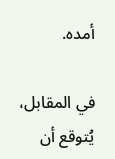أمده.

في المقابل، يُتوقع أن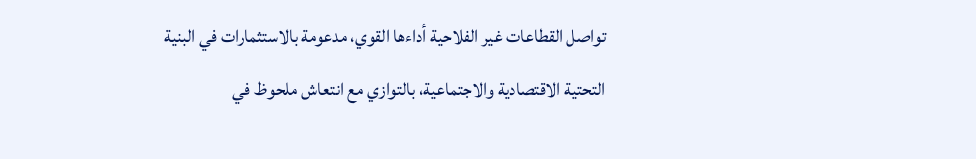تواصل القطاعات غير الفلاحية أداءها القوي، مدعومة بالاستثمارات في البنية التحتية الاقتصادية والاجتماعية، بالتوازي مع انتعاش ملحوظ في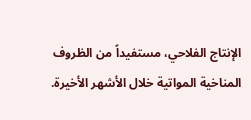الإنتاج الفلاحي، مستفيداً من الظروف المناخية المواتية خلال الأشهر الأخيرة.